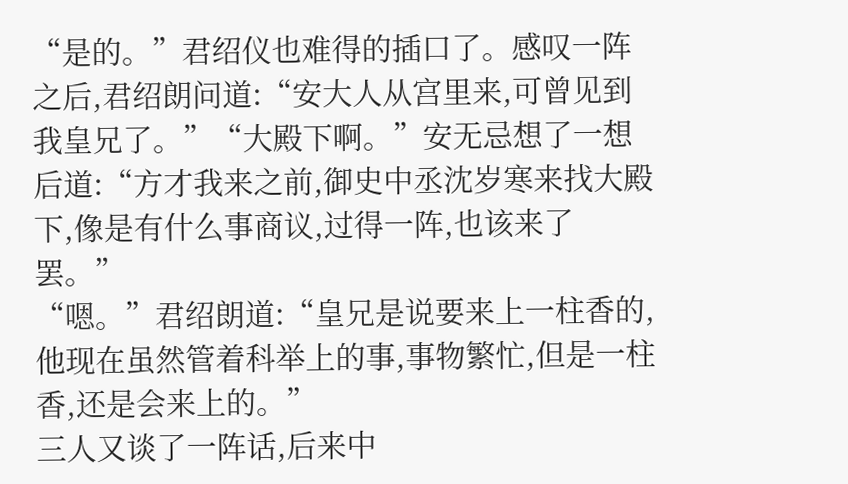“是的。”君绍仪也难得的插口了。感叹一阵之后,君绍朗问道:“安大人从宫里来,可曾见到我皇兄了。”“大殿下啊。”安无忌想了一想后道:“方才我来之前,御史中丞沈岁寒来找大殿下,像是有什么事商议,过得一阵,也该来了罢。”
“嗯。”君绍朗道:“皇兄是说要来上一柱香的,他现在虽然管着科举上的事,事物繁忙,但是一柱香,还是会来上的。”
三人又谈了一阵话,后来中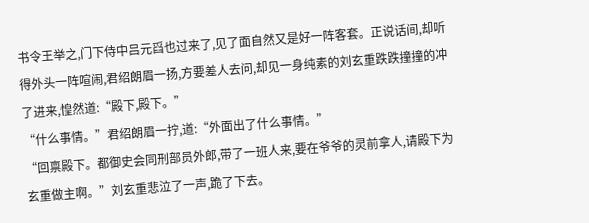书令王举之,门下侍中吕元舀也过来了,见了面自然又是好一阵客套。正说话间,却听得外头一阵喧闹,君绍朗眉一扬,方要差人去问,却见一身纯素的刘玄重跌跌撞撞的冲了进来,惶然道:“殿下,殿下。”
“什么事情。”君绍朗眉一拧,道:“外面出了什么事情。”
“回禀殿下。都御史会同刑部员外郎,带了一班人来,要在爷爷的灵前拿人,请殿下为玄重做主啊。”刘玄重悲泣了一声,跪了下去。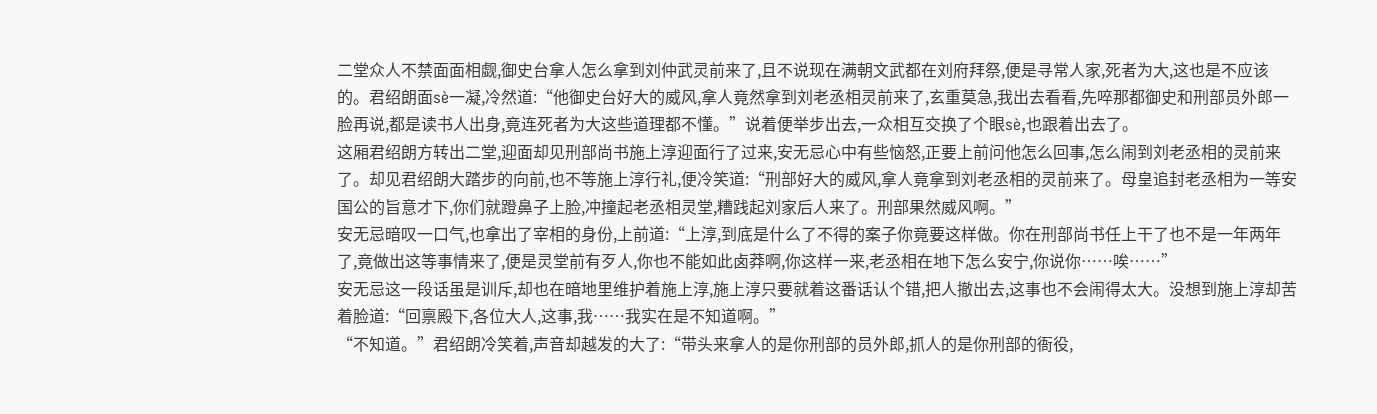二堂众人不禁面面相觑,御史台拿人怎么拿到刘仲武灵前来了,且不说现在满朝文武都在刘府拜祭,便是寻常人家,死者为大,这也是不应该的。君绍朗面sè一凝,冷然道:“他御史台好大的威风,拿人竟然拿到刘老丞相灵前来了,玄重莫急,我出去看看,先啐那都御史和刑部员外郎一脸再说,都是读书人出身,竟连死者为大这些道理都不懂。”说着便举步出去,一众相互交换了个眼sè,也跟着出去了。
这厢君绍朗方转出二堂,迎面却见刑部尚书施上淳迎面行了过来,安无忌心中有些恼怒,正要上前问他怎么回事,怎么闹到刘老丞相的灵前来了。却见君绍朗大踏步的向前,也不等施上淳行礼,便冷笑道:“刑部好大的威风,拿人竟拿到刘老丞相的灵前来了。母皇追封老丞相为一等安国公的旨意才下,你们就蹬鼻子上脸,冲撞起老丞相灵堂,糟践起刘家后人来了。刑部果然威风啊。”
安无忌暗叹一口气,也拿出了宰相的身份,上前道:“上淳,到底是什么了不得的案子你竟要这样做。你在刑部尚书任上干了也不是一年两年了,竟做出这等事情来了,便是灵堂前有歹人,你也不能如此卤莽啊,你这样一来,老丞相在地下怎么安宁,你说你……唉……”
安无忌这一段话虽是训斥,却也在暗地里维护着施上淳,施上淳只要就着这番话认个错,把人撤出去,这事也不会闹得太大。没想到施上淳却苦着脸道:“回禀殿下,各位大人,这事,我……我实在是不知道啊。”
“不知道。”君绍朗冷笑着,声音却越发的大了:“带头来拿人的是你刑部的员外郎,抓人的是你刑部的衙役,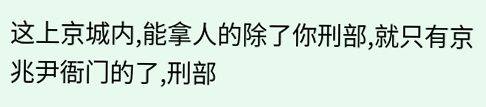这上京城内,能拿人的除了你刑部,就只有京兆尹衙门的了,刑部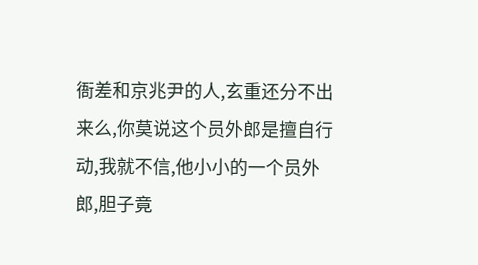衙差和京兆尹的人,玄重还分不出来么,你莫说这个员外郎是擅自行动,我就不信,他小小的一个员外郎,胆子竟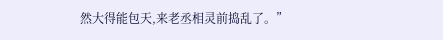然大得能包天,来老丞相灵前捣乱了。”